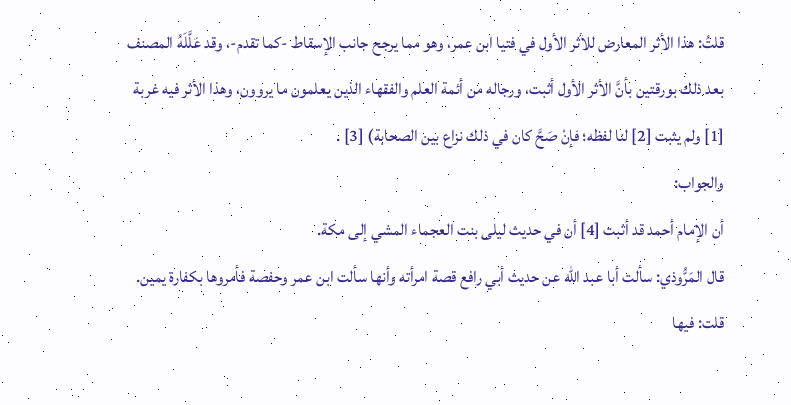قلتُ: هذا الأثر المعارض للأثر الأول في فتيا ابن عمر، وهو مما يرجح جانب الإسقاط -كما تقدم-، وقد عَلَّلَهُ المصنف بعد ذلك بورقتين بأنَّ الأثر الأول أثبت، ورجاله من أئمة العلم والفقهاء الذين يعلمون ما يروون، وهذا الأثر فيه غربة [1] ولم يثبت [2] لنا لفظه؛ فإنْ صَحَّ كان في ذلك نزاع بين الصحابة) [3] .
والجواب:
أن الإمام أحمد قد أثبت [4] أن في حديث ليلى بنت العجماء المشي إلى مكة.
قال المَرُّوذي: سألت أبا عبد الله عن حديث أبي رافع قصة امرأته وأنها سألت ابن عمر وحفصة فأمروها بكفارة يمين. قلت: فيها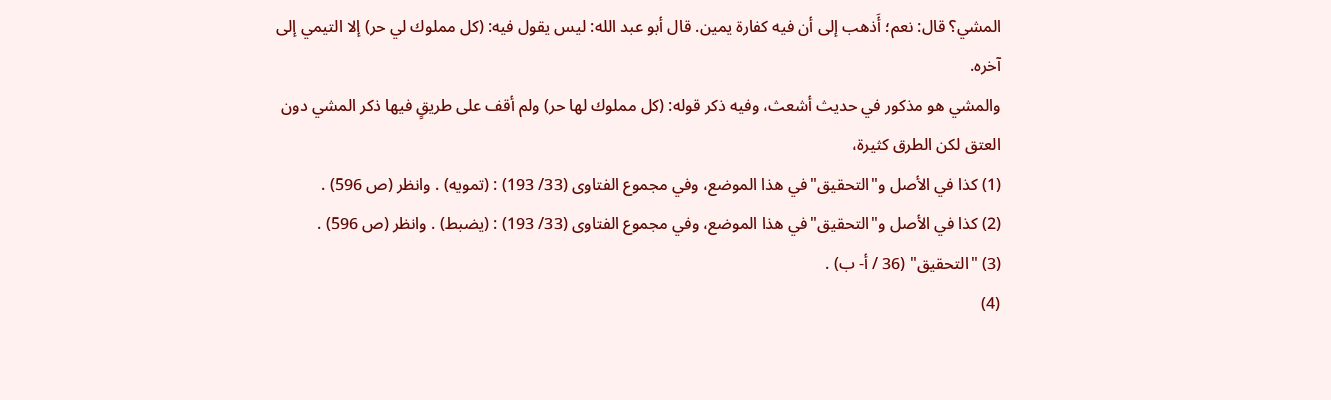المشي؟ قال: نعم؛ أَذهب إلى أن فيه كفارة يمين. قال أبو عبد الله: ليس يقول فيه: (كل مملوك لي حر) إلا التيمي إلى آخره.
والمشي هو مذكور في حديث أشعث، وفيه ذكر قوله: (كل مملوك لها حر) ولم أقف على طريقٍ فيها ذكر المشي دون العتق لكن الطرق كثيرة،
(1) كذا في الأصل و"التحقيق"في هذا الموضع، وفي مجموع الفتاوى (33/ 193) : (تمويه) . وانظر (ص 596) .
(2) كذا في الأصل و"التحقيق"في هذا الموضع، وفي مجموع الفتاوى (33/ 193) : (يضبط) . وانظر (ص 596) .
(3) "التحقيق" (36 / أ- ب) .
(4)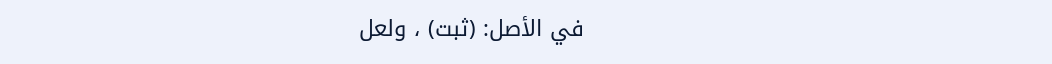في الأصل: (ثبت) ، ولعل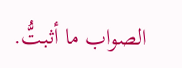الصواب ما أثبتُّ.